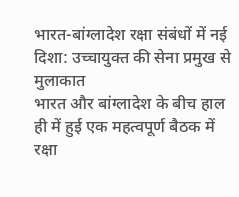भारत-बांग्लादेश रक्षा संबंधों में नई दिशा: उच्चायुक्त की सेना प्रमुख से मुलाकात
भारत और बांग्लादेश के बीच हाल ही में हुई एक महत्वपूर्ण बैठक में रक्षा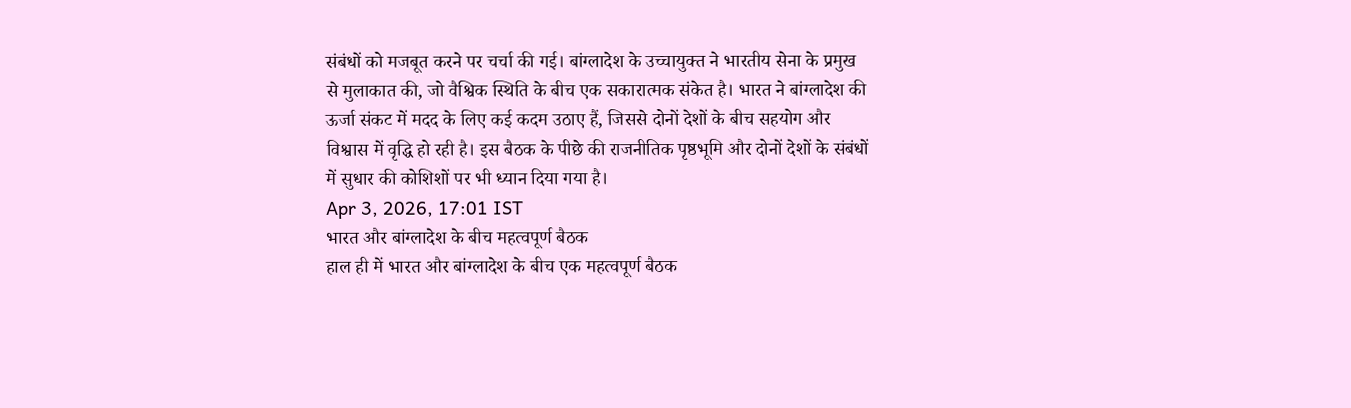संबंधों को मजबूत करने पर चर्चा की गई। बांग्लादेश के उच्चायुक्त ने भारतीय सेना के प्रमुख से मुलाकात की, जो वैश्विक स्थिति के बीच एक सकारात्मक संकेत है। भारत ने बांग्लादेश की ऊर्जा संकट में मदद के लिए कई कदम उठाए हैं, जिससे दोनों देशों के बीच सहयोग और विश्वास में वृद्धि हो रही है। इस बैठक के पीछे की राजनीतिक पृष्ठभूमि और दोनों देशों के संबंधों में सुधार की कोशिशों पर भी ध्यान दिया गया है।
Apr 3, 2026, 17:01 IST
भारत और बांग्लादेश के बीच महत्वपूर्ण बैठक
हाल ही में भारत और बांग्लादेश के बीच एक महत्वपूर्ण बैठक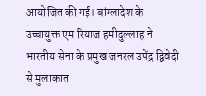आयोजित की गई। बांग्लादेश के उच्चायुक्त एम रियाज हमीदुल्लाह ने भारतीय सेना के प्रमुख जनरल उपेंद्र द्विवेदी से मुलाकात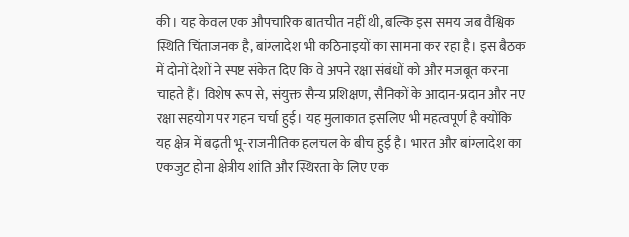की। यह केवल एक औपचारिक बातचीत नहीं थी, बल्कि इस समय जब वैश्विक स्थिति चिंताजनक है, बांग्लादेश भी कठिनाइयों का सामना कर रहा है। इस बैठक में दोनों देशों ने स्पष्ट संकेत दिए कि वे अपने रक्षा संबंधों को और मजबूत करना चाहते हैं। विशेष रूप से, संयुक्त सैन्य प्रशिक्षण, सैनिकों के आदान-प्रदान और नए रक्षा सहयोग पर गहन चर्चा हुई। यह मुलाकात इसलिए भी महत्वपूर्ण है क्योंकि यह क्षेत्र में बढ़ती भू-राजनीतिक हलचल के बीच हुई है। भारत और बांग्लादेश का एकजुट होना क्षेत्रीय शांति और स्थिरता के लिए एक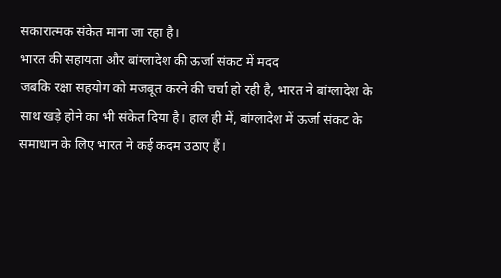सकारात्मक संकेत माना जा रहा है।
भारत की सहायता और बांग्लादेश की ऊर्जा संकट में मदद
जबकि रक्षा सहयोग को मजबूत करने की चर्चा हो रही है, भारत ने बांग्लादेश के साथ खड़े होने का भी संकेत दिया है। हाल ही में, बांग्लादेश में ऊर्जा संकट के समाधान के लिए भारत ने कई कदम उठाए हैं।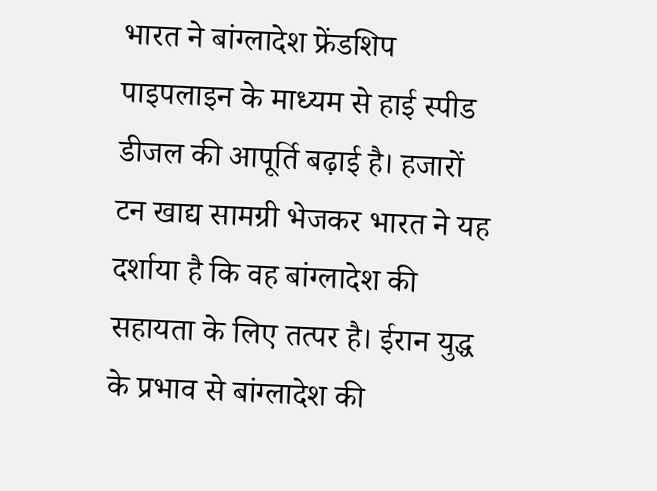भारत ने बांग्लादेश फ्रेंडशिप पाइपलाइन के माध्यम से हाई स्पीड डीजल की आपूर्ति बढ़ाई है। हजारों टन खाद्य सामग्री भेजकर भारत ने यह दर्शाया है कि वह बांग्लादेश की सहायता के लिए तत्पर है। ईरान युद्ध के प्रभाव से बांग्लादेश की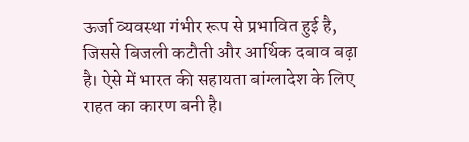ऊर्जा व्यवस्था गंभीर रूप से प्रभावित हुई है, जिससे बिजली कटौती और आर्थिक दबाव बढ़ा है। ऐसे में भारत की सहायता बांग्लादेश के लिए राहत का कारण बनी है।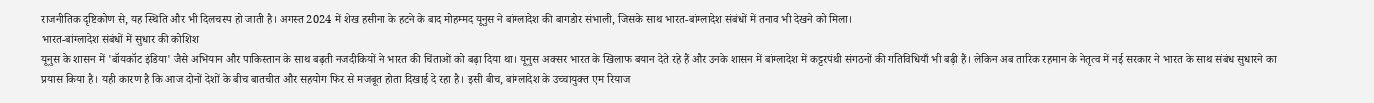राजनीतिक दृष्टिकोण से, यह स्थिति और भी दिलचस्प हो जाती है। अगस्त 2024 में शेख हसीना के हटने के बाद मोहम्मद यूनुस ने बांग्लादेश की बागडोर संभाली, जिसके साथ भारत-बांग्लादेश संबंधों में तनाव भी देखने को मिला।
भारत-बांग्लादेश संबंधों में सुधार की कोशिश
यूनुस के शासन में 'बॉयकॉट इंडिया' जैसे अभियान और पाकिस्तान के साथ बढ़ती नजदीकियों ने भारत की चिंताओं को बढ़ा दिया था। यूनुस अक्सर भारत के खिलाफ बयान देते रहे हैं और उनके शासन में बांग्लादेश में कट्टरपंथी संगठनों की गतिविधियाँ भी बढ़ी हैं। लेकिन अब तारिक रहमान के नेतृत्व में नई सरकार ने भारत के साथ संबंध सुधारने का प्रयास किया है। यही कारण है कि आज दोनों देशों के बीच बातचीत और सहयोग फिर से मजबूत होता दिखाई दे रहा है। इसी बीच, बांग्लादेश के उच्चायुक्त एम रियाज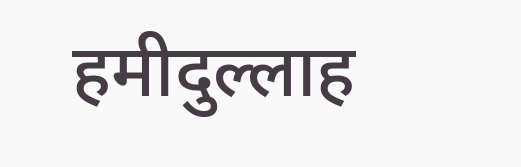हमीदुल्लाह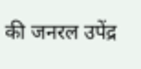की जनरल उपेंद्र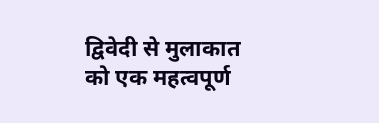द्विवेदी से मुलाकात को एक महत्वपूर्ण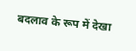बदलाव के रूप में देखा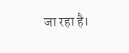जा रहा है।